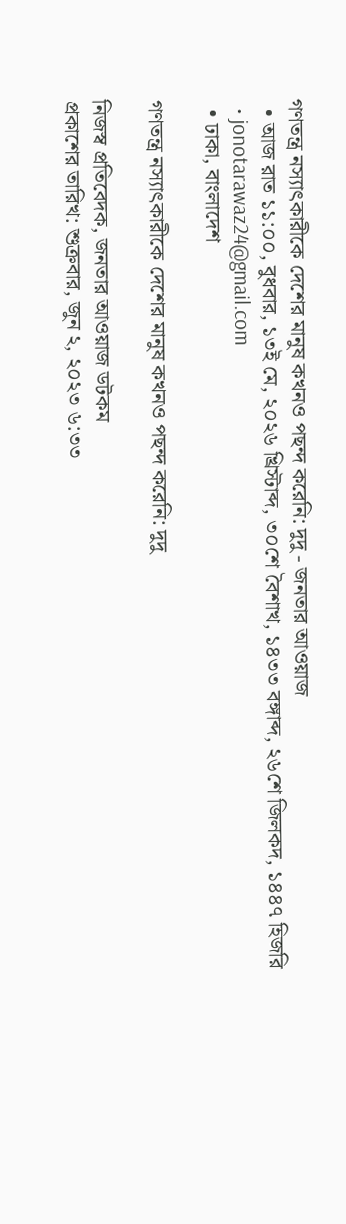গণতন্ত্র নস্যাৎকারীকে দেশের মানুষ কখনও পছন্দ করেনি: দুদু - জনতার আওয়াজ
  • আজ রাত ১১:০০, বুধবার, ১৩ই মে, ২০২৬ খ্রিস্টাব্দ, ৩০শে বৈশাখ, ১৪৩৩ বঙ্গাব্দ, ২৬শে জিলকদ, ১৪৪৭ হিজরি
  • jonotarawaz24@gmail.com
  • ঢাকা, বাংলাদেশ

গণতন্ত্র নস্যাৎকারীকে দেশের মানুষ কখনও পছন্দ করেনি: দুদু

নিজস্ব প্রতিবেদক, জনতার আওয়াজ ডটকম
প্রকাশের তারিখ: শুক্রবার, জুন ২, ২০২৩ ৬:৩৩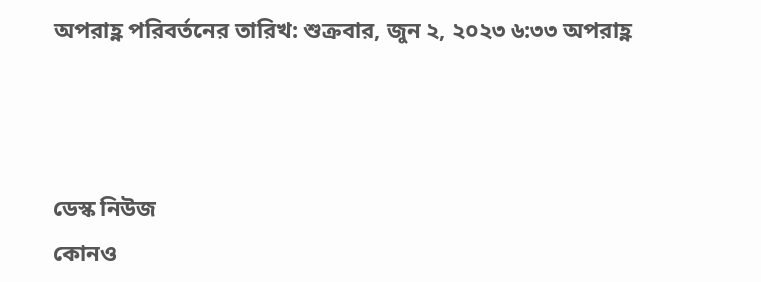অপরাহ্ণ পরিবর্তনের তারিখ: শুক্রবার, জুন ২, ২০২৩ ৬:৩৩ অপরাহ্ণ



ডেস্ক নিউজ
কোনও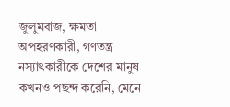জুলুমবাজ, ক্ষমতা অপহরণকারী, গণতন্ত্র নস্যাৎকারীকে দেশের মানুষ কখনও পছন্দ করেনি, মেনে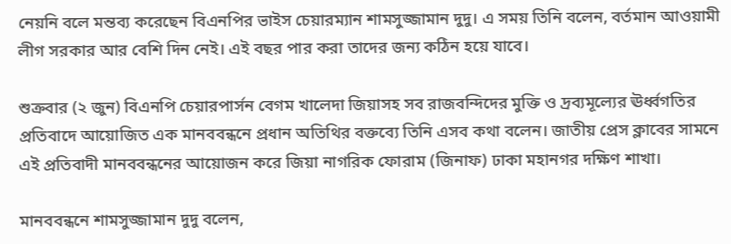নেয়নি বলে মন্তব্য করেছেন বিএনপির ভাইস চেয়ারম্যান শামসুজ্জামান দুদু। এ সময় তিনি বলেন, বর্তমান আওয়ামী লীগ সরকার আর বেশি দিন নেই। এই বছর পার করা তাদের জন্য কঠিন হয়ে যাবে।

শুক্রবার (২ জুন) বিএনপি চেয়ারপার্সন বেগম খালেদা জিয়াসহ সব রাজবন্দিদের মুক্তি ও দ্রব্যমূল্যের ঊর্ধ্বগতির প্রতিবাদে আয়োজিত এক মানববন্ধনে প্রধান অতিথির বক্তব্যে তিনি এসব কথা বলেন। জাতীয় প্রেস ক্লাবের সামনে এই প্রতিবাদী মানববন্ধনের আয়োজন করে জিয়া নাগরিক ফোরাম (জিনাফ) ঢাকা মহানগর দক্ষিণ শাখা।

মানববন্ধনে শামসুজ্জামান দুদু বলেন,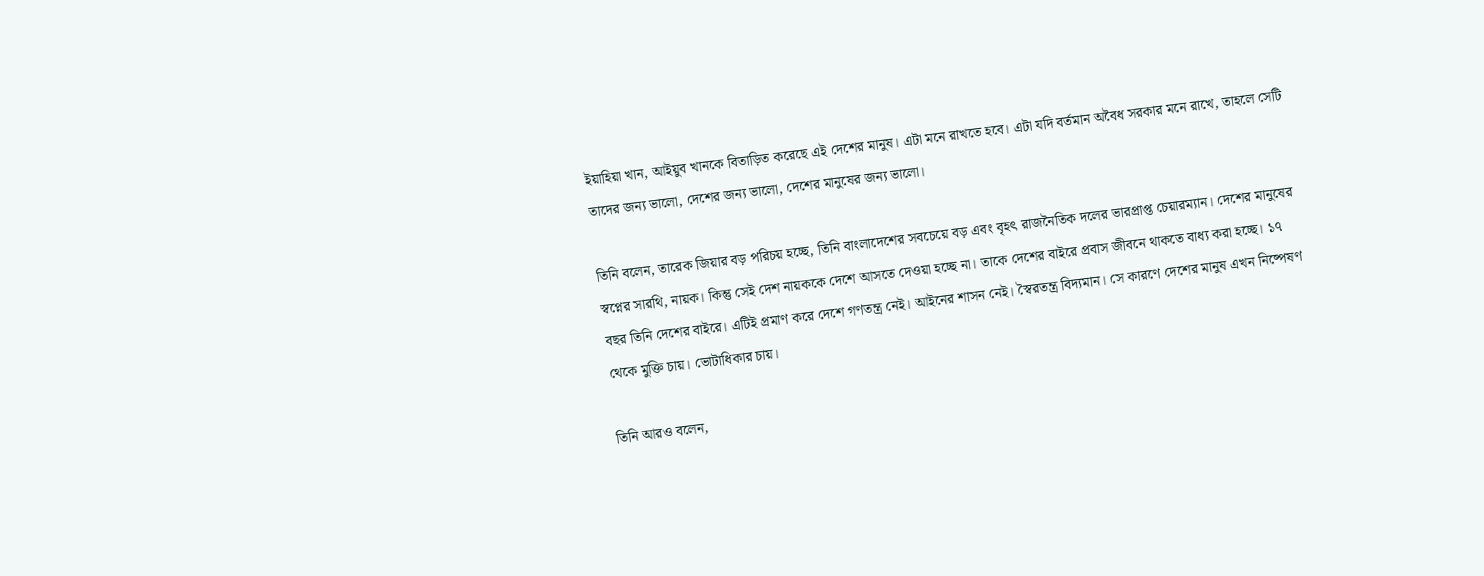ইয়াহিয়া খান, আইয়ুব খানকে বিতাড়িত করেছে এই দেশের মানুষ। এটা মনে রাখতে হবে। এটা যদি বর্তমান অবৈধ সরকার মনে রাখে, তাহলে সেটি তাদের জন্য ভালো, দেশের জন্য ভালো, দেশের মানুষের জন্য ভালো।

তিনি বলেন, তারেক জিয়ার বড় পরিচয় হচ্ছে, তিনি বাংলাদেশের সবচেয়ে বড় এবং বৃহৎ রাজনৈতিক দলের ভারপ্রাপ্ত চেয়ারম্যান। দেশের মানুষের স্বপ্নের সারথি, নায়ক। কিন্তু সেই দেশ নায়ককে দেশে আসতে দেওয়া হচ্ছে না। তাকে দেশের বাইরে প্রবাস জীবনে থাকতে বাধ্য করা হচ্ছে। ১৭ বছর তিনি দেশের বাইরে। এটিই প্রমাণ করে দেশে গণতন্ত্র নেই। আইনের শাসন নেই। স্বৈরতন্ত্র বিদ্যমান। সে কারণে দেশের মানুষ এখন নিষ্পেষণ থেকে মুক্তি চায়। ভোটাধিকার চায়।

তিনি আরও বলেন,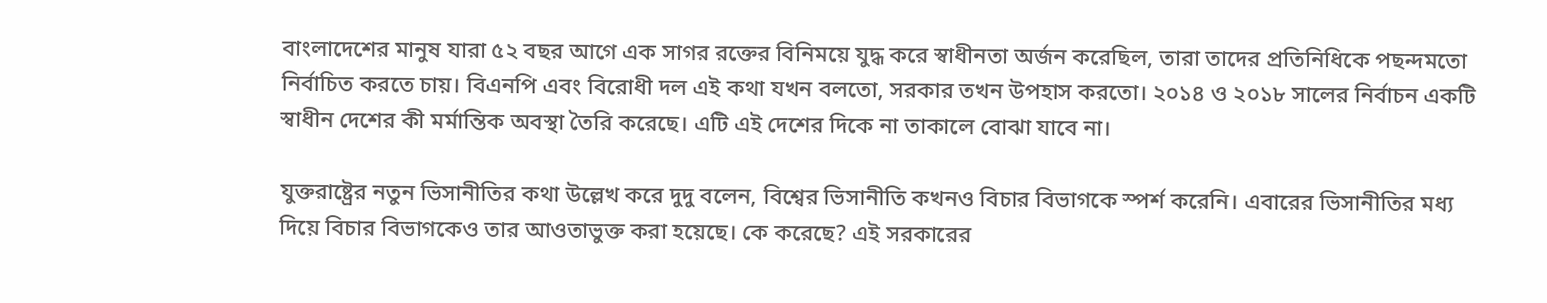বাংলাদেশের মানুষ যারা ৫২ বছর আগে এক সাগর রক্তের বিনিময়ে যুদ্ধ করে স্বাধীনতা অর্জন করেছিল, তারা তাদের প্রতিনিধিকে পছন্দমতো নির্বাচিত করতে চায়। বিএনপি এবং বিরোধী দল এই কথা যখন বলতো, সরকার তখন উপহাস করতো। ২০১৪ ও ২০১৮ সালের নির্বাচন একটি স্বাধীন দেশের কী মর্মান্তিক অবস্থা তৈরি করেছে। এটি এই দেশের দিকে না তাকালে বোঝা যাবে না।

যুক্তরাষ্ট্রের নতুন ভিসানীতির কথা উল্লেখ করে দুদু বলেন, বিশ্বের ভিসানীতি কখনও বিচার বিভাগকে স্পর্শ করেনি। এবারের ভিসানীতির মধ্য দিয়ে বিচার বিভাগকেও তার আওতাভুক্ত করা হয়েছে। কে করেছে? এই সরকারের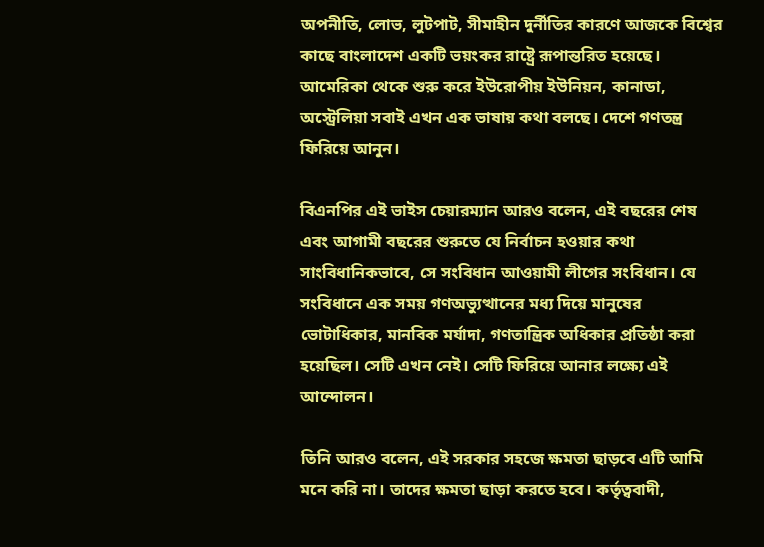অপনীতি, লোভ, লুটপাট, সীমাহীন দুর্নীতির কারণে আজকে বিশ্বের কাছে বাংলাদেশ একটি ভয়ংকর রাষ্ট্রে রূপান্তরিত হয়েছে। আমেরিকা থেকে শুরু করে ইউরোপীয় ইউনিয়ন, কানাডা, অস্ট্রেলিয়া সবাই এখন এক ভাষায় কথা বলছে। দেশে গণতন্ত্র ফিরিয়ে আনুন।

বিএনপির এই ভাইস চেয়ারম্যান আরও বলেন, এই বছরের শেষ এবং আগামী বছরের শুরুতে যে নির্বাচন হওয়ার কথা সাংবিধানিকভাবে, সে সংবিধান আওয়ামী লীগের সংবিধান। যে সংবিধানে এক সময় গণঅভ্যুত্থানের মধ্য দিয়ে মানুষের ভোটাধিকার, মানবিক মর্যাদা, গণতান্ত্রিক অধিকার প্রতিষ্ঠা করা হয়েছিল। সেটি এখন নেই। সেটি ফিরিয়ে আনার লক্ষ্যে এই আন্দোলন।

তিনি আরও বলেন, এই সরকার সহজে ক্ষমতা ছাড়বে এটি আমি মনে করি না। তাদের ক্ষমতা ছাড়া করতে হবে। কর্তৃত্ববাদী,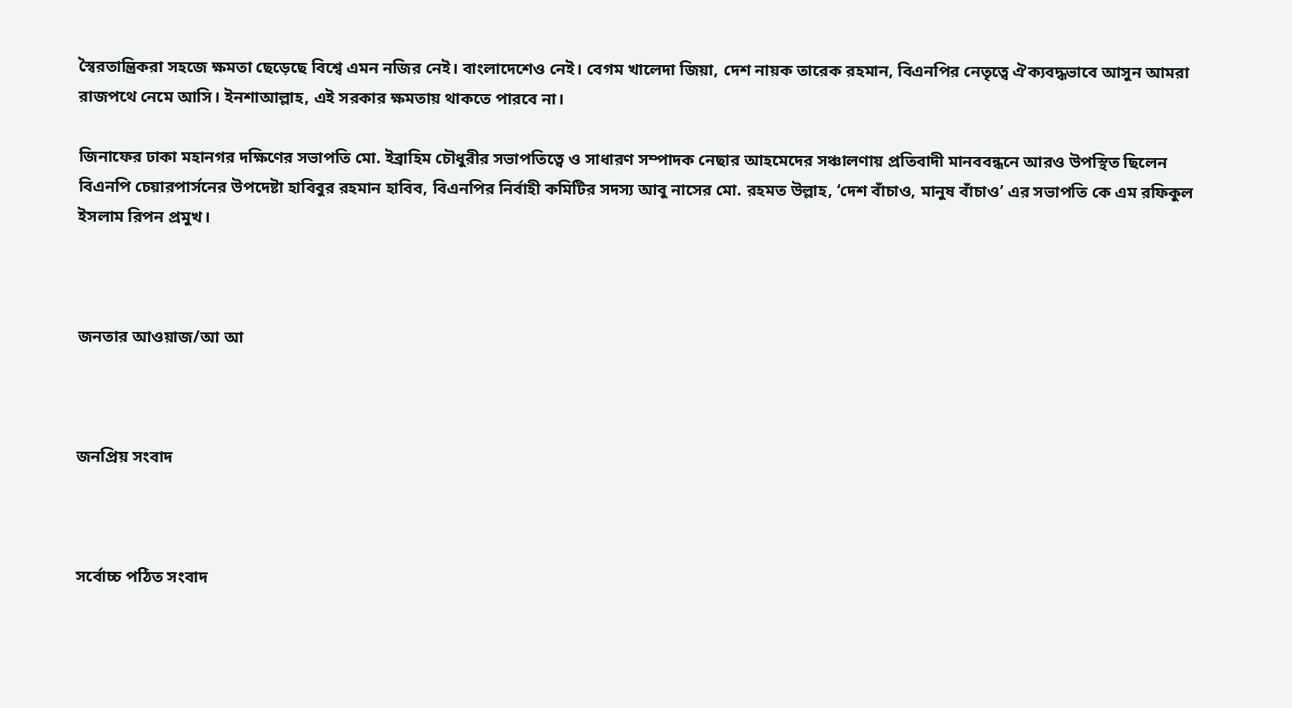স্বৈরতান্ত্রিকরা সহজে ক্ষমতা ছেড়েছে বিশ্বে এমন নজির নেই। বাংলাদেশেও নেই। বেগম খালেদা জিয়া, দেশ নায়ক তারেক রহমান, বিএনপির নেতৃত্বে ঐক্যবদ্ধভাবে আসুন আমরা রাজপথে নেমে আসি। ইনশাআল্লাহ, এই সরকার ক্ষমতায় থাকতে পারবে না।

জিনাফের ঢাকা মহানগর দক্ষিণের সভাপতি মো. ইব্রাহিম চৌধুরীর সভাপতিত্বে ও সাধারণ সম্পাদক নেছার আহমেদের সঞ্চালণায় প্রতিবাদী মানববন্ধনে আরও উপস্থিত ছিলেন বিএনপি চেয়ারপার্সনের উপদেষ্টা হাবিবুর রহমান হাবিব, বিএনপির নির্বাহী কমিটির সদস্য আবু নাসের মো. রহমত উল্লাহ, ‘দেশ বাঁচাও, মানুষ বাঁচাও’ এর সভাপতি কে এম রফিকুল ইসলাম রিপন প্রমুখ।



জনতার আওয়াজ/আ আ



জনপ্রিয় সংবাদ



সর্বোচ্চ পঠিত সংবাদ